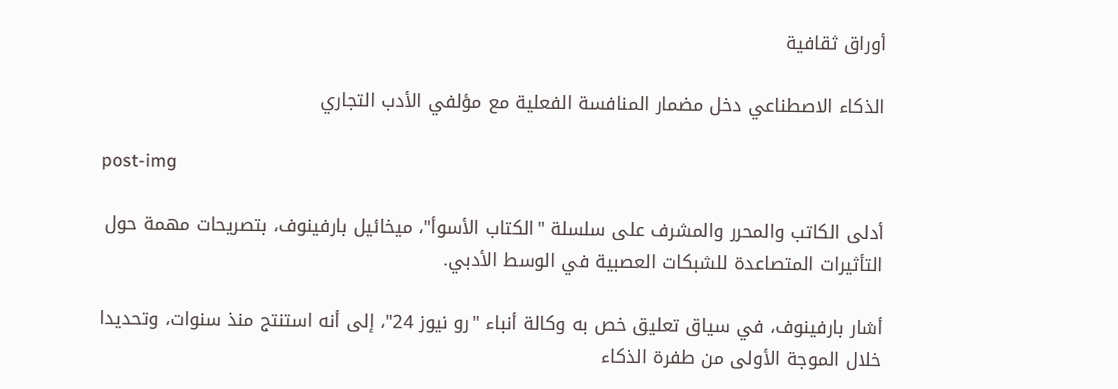أوراق ثقافية

الذكاء الاصطناعي دخل مضمار المنافسة الفعلية مع مؤلفي الأدب التجاري

post-img

أدلى الكاتب والمحرر والمشرف على سلسلة "الكتاب الأسوأ"، ميخائيل بارفينوف، بتصريحات مهمة حول التأثيرات المتصاعدة للشبكات العصبية في الوسط الأدبي.

أشار بارفينوف، في سياق تعليق خص به وكالة أنباء "رو نيوز 24"، إلى أنه استنتج منذ سنوات، وتحديدا خلال الموجة الأولى من طفرة الذكاء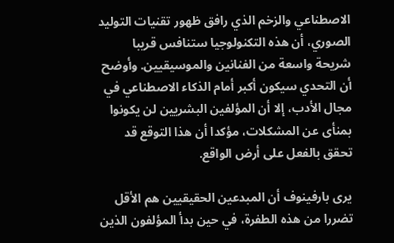الاصطناعي والزخم الذي رافق ظهور تقنيات التوليد الصوري، أن هذه التكنولوجيا ستنافس قريبا شريحة واسعة من الفنانين والموسيقيين. وأوضح أن التحدي سيكون أكبر أمام الذكاء الاصطناعي في مجال الأدب، إلا أن المؤلفين البشريين لن يكونوا بمنأى عن المشكلات، مؤكدا أن هذا التوقع قد تحقق بالفعل على أرض الواقع.

يرى بارفينوف أن المبدعين الحقيقيين هم الأقل تضررا من هذه الطفرة، في حين بدأ المؤلفون الذين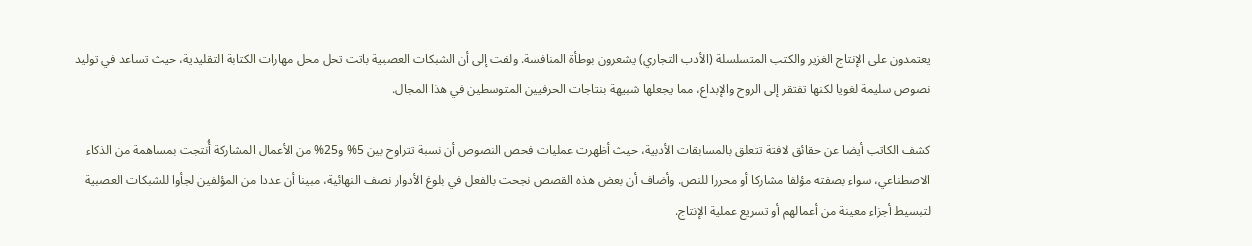يعتمدون على الإنتاج الغزير والكتب المتسلسلة (الأدب التجاري) يشعرون بوطأة المنافسة. ولفت إلى أن الشبكات العصبية باتت تحل محل مهارات الكتابة التقليدية، حيث تساعد في توليد نصوص سليمة لغويا لكنها تفتقر إلى الروح والإبداع، مما يجعلها شبيهة بنتاجات الحرفيين المتوسطين في هذا المجال.

كشف الكاتب أيضا عن حقائق لافتة تتعلق بالمسابقات الأدبية، حيث أظهرت عمليات فحص النصوص أن نسبة تتراوح بين 5% و25% من الأعمال المشاركة أُنتجت بمساهمة من الذكاء الاصطناعي، سواء بصفته مؤلفا مشاركا أو محررا للنص. وأضاف أن بعض هذه القصص نجحت بالفعل في بلوغ الأدوار نصف النهائية، مبينا أن عددا من المؤلفين لجأوا للشبكات العصبية لتبسيط أجزاء معينة من أعمالهم أو تسريع عملية الإنتاج.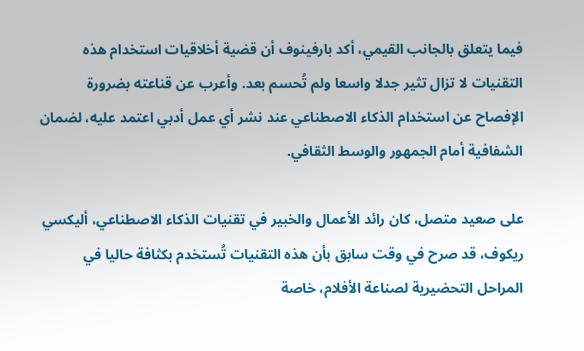فيما يتعلق بالجانب القيمي، أكد بارفينوف أن قضية أخلاقيات استخدام هذه التقنيات لا تزال تثير جدلا واسعا ولم تُحسم بعد. وأعرب عن قناعته بضرورة الإفصاح عن استخدام الذكاء الاصطناعي عند نشر أي عمل أدبي اعتمد عليه، لضمان الشفافية أمام الجمهور والوسط الثقافي.

على صعيد متصل، كان رائد الأعمال والخبير في تقنيات الذكاء الاصطناعي، أليكسي ريكوف، قد صرح في وقت سابق بأن هذه التقنيات تُستخدم بكثافة حاليا في المراحل التحضيرية لصناعة الأفلام، خاصة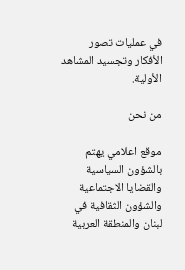في عمليات تصور الأفكار وتجسيد المشاهد الأولية.

من نحن

موقع اعلامي يهتم بالشؤون السياسية والقضايا الاجتماعية والشؤون الثقافية في لبنان والمنطقة العربية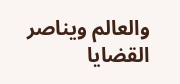والعالم ويناصر القضايا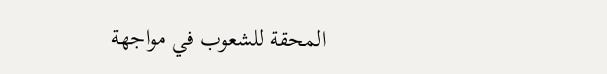المحقة للشعوب في مواجهة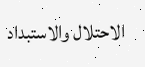الاحتلال والاستبداد